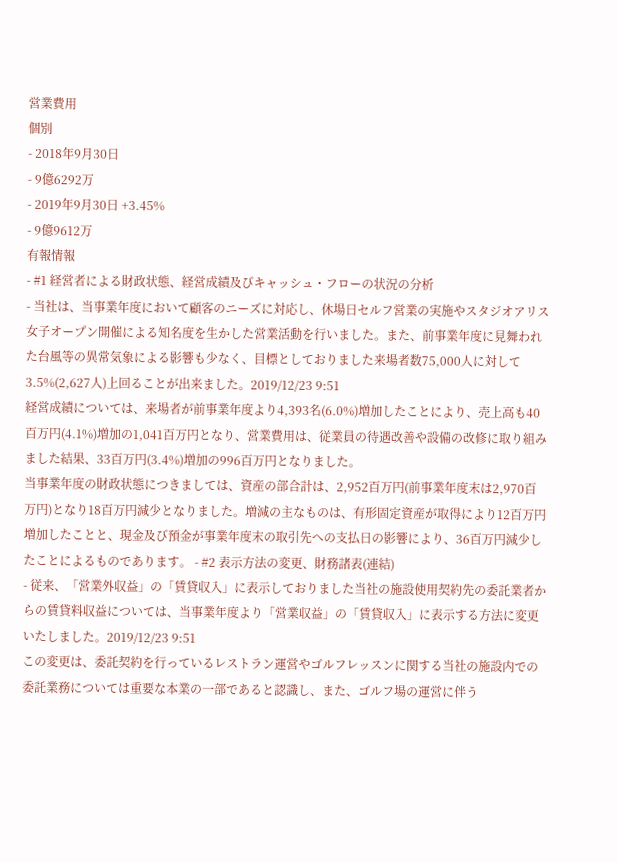営業費用
個別
- 2018年9月30日
- 9億6292万
- 2019年9月30日 +3.45%
- 9億9612万
有報情報
- #1 経営者による財政状態、経営成績及びキャッシュ・フローの状況の分析
- 当社は、当事業年度において顧客のニーズに対応し、休場日セルフ営業の実施やスタジオアリス女子オープン開催による知名度を生かした営業活動を行いました。また、前事業年度に見舞われた台風等の異常気象による影響も少なく、目標としておりました来場者数75,000人に対して3.5%(2,627人)上回ることが出来ました。2019/12/23 9:51
経営成績については、来場者が前事業年度より4,393名(6.0%)増加したことにより、売上高も40百万円(4.1%)増加の1,041百万円となり、営業費用は、従業員の待遇改善や設備の改修に取り組みました結果、33百万円(3.4%)増加の996百万円となりました。
当事業年度の財政状態につきましては、資産の部合計は、2,952百万円(前事業年度末は2,970百万円)となり18百万円減少となりました。増減の主なものは、有形固定資産が取得により12百万円増加したことと、現金及び預金が事業年度末の取引先への支払日の影響により、36百万円減少したことによるものであります。 - #2 表示方法の変更、財務諸表(連結)
- 従来、「営業外収益」の「賃貸収入」に表示しておりました当社の施設使用契約先の委託業者からの賃貸料収益については、当事業年度より「営業収益」の「賃貸収入」に表示する方法に変更いたしました。2019/12/23 9:51
この変更は、委託契約を行っているレストラン運営やゴルフレッスンに関する当社の施設内での委託業務については重要な本業の一部であると認識し、また、ゴルフ場の運営に伴う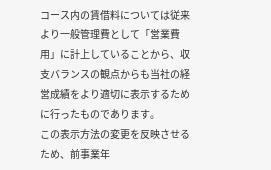コース内の賃借料については従来より一般管理費として「営業費用」に計上していることから、収支バランスの観点からも当社の経営成績をより適切に表示するために行ったものであります。
この表示方法の変更を反映させるため、前事業年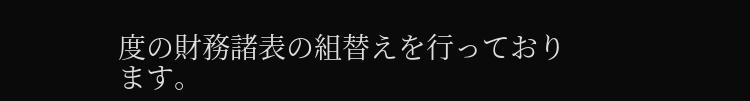度の財務諸表の組替えを行っております。